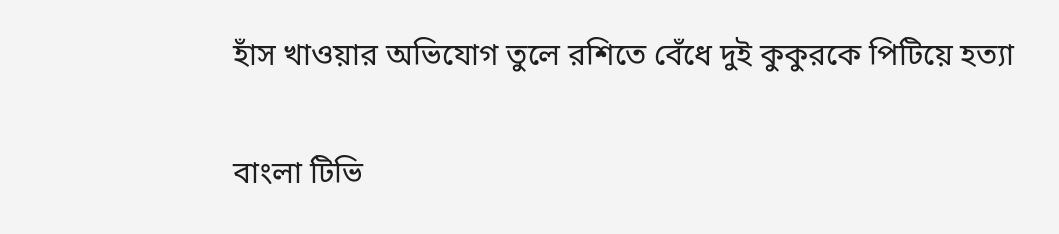হাঁস খাওয়ার অভিযোগ তুলে রশিতে বেঁধে দুই কুকুরকে পিটিয়ে হত্যা

বাংলা টিভি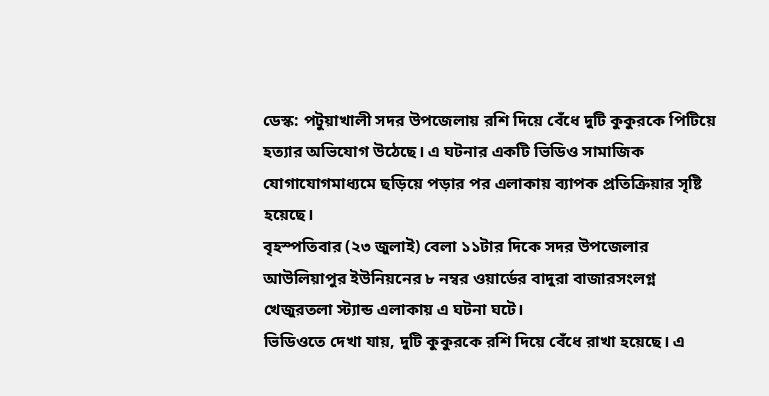ডেস্ক: পটুয়াখালী সদর উপজেলায় রশি দিয়ে বেঁধে দুটি কুকুরকে পিটিয়ে হত্যার অভিযোগ উঠেছে। এ ঘটনার একটি ভিডিও সামাজিক যোগাযোগমাধ্যমে ছড়িয়ে পড়ার পর এলাকায় ব্যাপক প্রতিক্রিয়ার সৃষ্টি হয়েছে।
বৃহস্পতিবার (২৩ জুলাই) বেলা ১১টার দিকে সদর উপজেলার আউলিয়াপুর ইউনিয়নের ৮ নম্বর ওয়ার্ডের বাদুরা বাজারসংলগ্ন খেজুরতলা স্ট্যান্ড এলাকায় এ ঘটনা ঘটে।
ভিডিওতে দেখা যায়, দুটি কুকুরকে রশি দিয়ে বেঁধে রাখা হয়েছে। এ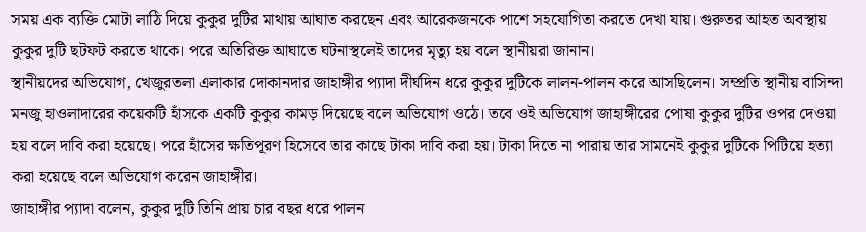সময় এক ব্যক্তি মোটা লাঠি দিয়ে কুকুর দুটির মাথায় আঘাত করছেন এবং আরেকজনকে পাশে সহযোগিতা করতে দেখা যায়। গুরুতর আহত অবস্থায় কুকুর দুটি ছটফট করতে থাকে। পরে অতিরিক্ত আঘাতে ঘটনাস্থলেই তাদের মৃত্যু হয় বলে স্থানীয়রা জানান।
স্থানীয়দের অভিযোগ, খেজুরতলা এলাকার দোকানদার জাহাঙ্গীর প্যাদা দীর্ঘদিন ধরে কুকুর দুটিকে লালন-পালন করে আসছিলেন। সম্প্রতি স্থানীয় বাসিন্দা মনজু হাওলাদারের কয়েকটি হাঁসকে একটি কুকুর কামড় দিয়েছে বলে অভিযোগ ওঠে। তবে ওই অভিযোগ জাহাঙ্গীরের পোষা কুকুর দুটির ওপর দেওয়া হয় বলে দাবি করা হয়েছে। পরে হাঁসের ক্ষতিপূরণ হিসেবে তার কাছে টাকা দাবি করা হয়। টাকা দিতে না পারায় তার সামনেই কুকুর দুটিকে পিটিয়ে হত্যা করা হয়েছে বলে অভিযোগ করেন জাহাঙ্গীর।
জাহাঙ্গীর প্যাদা বলেন, কুকুর দুটি তিনি প্রায় চার বছর ধরে পালন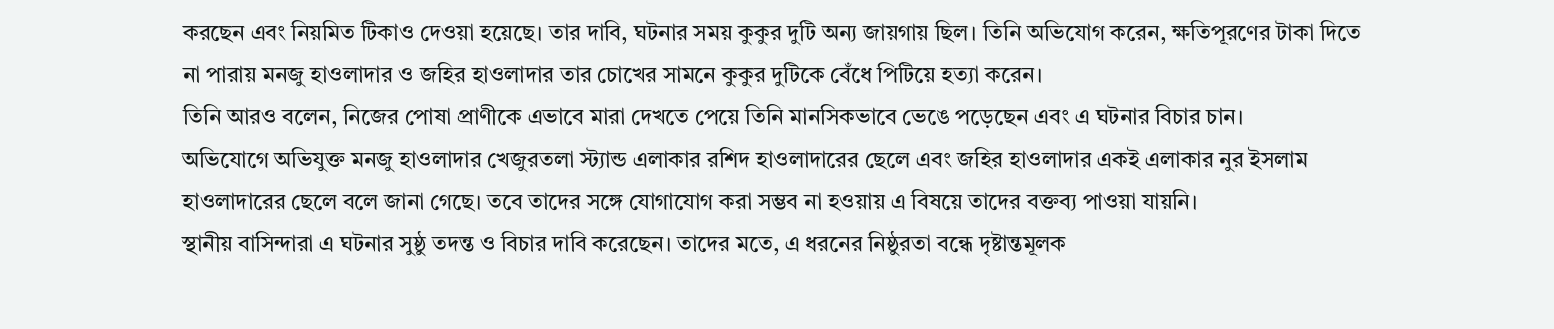করছেন এবং নিয়মিত টিকাও দেওয়া হয়েছে। তার দাবি, ঘটনার সময় কুকুর দুটি অন্য জায়গায় ছিল। তিনি অভিযোগ করেন, ক্ষতিপূরণের টাকা দিতে না পারায় মনজু হাওলাদার ও জহির হাওলাদার তার চোখের সামনে কুকুর দুটিকে বেঁধে পিটিয়ে হত্যা করেন।
তিনি আরও বলেন, নিজের পোষা প্রাণীকে এভাবে মারা দেখতে পেয়ে তিনি মানসিকভাবে ভেঙে পড়েছেন এবং এ ঘটনার বিচার চান।
অভিযোগে অভিযুক্ত মনজু হাওলাদার খেজুরতলা স্ট্যান্ড এলাকার রশিদ হাওলাদারের ছেলে এবং জহির হাওলাদার একই এলাকার নুর ইসলাম হাওলাদারের ছেলে বলে জানা গেছে। তবে তাদের সঙ্গে যোগাযোগ করা সম্ভব না হওয়ায় এ বিষয়ে তাদের বক্তব্য পাওয়া যায়নি।
স্থানীয় বাসিন্দারা এ ঘটনার সুষ্ঠু তদন্ত ও বিচার দাবি করেছেন। তাদের মতে, এ ধরনের নিষ্ঠুরতা বন্ধে দৃষ্টান্তমূলক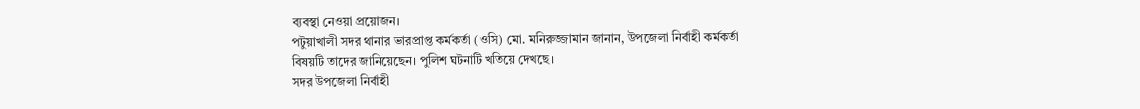ব্যবস্থা নেওয়া প্রয়োজন।
পটুয়াখালী সদর থানার ভারপ্রাপ্ত কর্মকর্তা (ওসি) মো. মনিরুজ্জামান জানান, উপজেলা নির্বাহী কর্মকর্তা বিষয়টি তাদের জানিয়েছেন। পুলিশ ঘটনাটি খতিয়ে দেখছে।
সদর উপজেলা নির্বাহী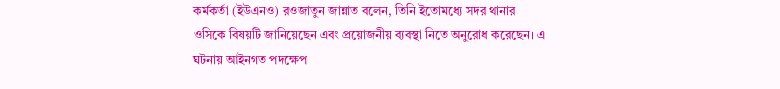কর্মকর্তা (ইউএনও) রওজাতুন জান্নাত বলেন, তিনি ইতোমধ্যে সদর থানার ওসিকে বিষয়টি জানিয়েছেন এবং প্রয়োজনীয় ব্যবস্থা নিতে অনুরোধ করেছেন। এ ঘটনায় আইনগত পদক্ষেপ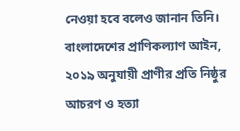নেওয়া হবে বলেও জানান তিনি।
বাংলাদেশের প্রাণিকল্যাণ আইন, ২০১৯ অনুযায়ী প্রাণীর প্রতি নিষ্ঠুর আচরণ ও হত্যা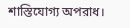শাস্তিযোগ্য অপরাধ।